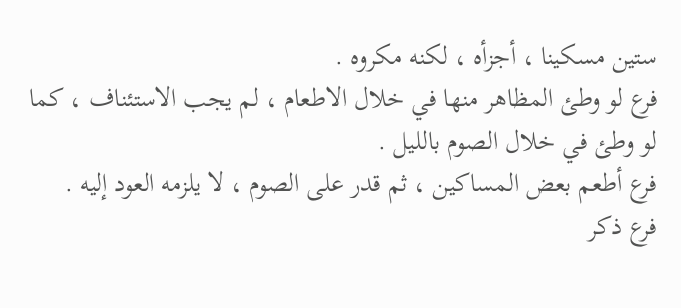ستين مسكينا ، أجزأه ، لكنه مكروه .
فرع لو وطئ المظاهر منها في خلال الاطعام ، لم يجب الاستئناف ، كما
لو وطئ في خلال الصوم بالليل .
فرع أطعم بعض المساكين ، ثم قدر على الصوم ، لا يلزمه العود إليه .
فرع ذكر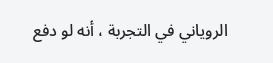الروياني في التجربة ، أنه لو دفع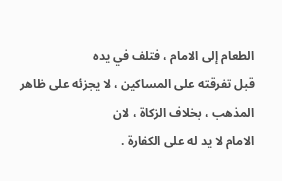الطعام إلى الامام ، فتلف في يده
قبل تفرقته على المساكين ، لا يجزئه على ظاهر المذهب ، بخلاف الزكاة ، لان
الامام لا يد له على الكفارة .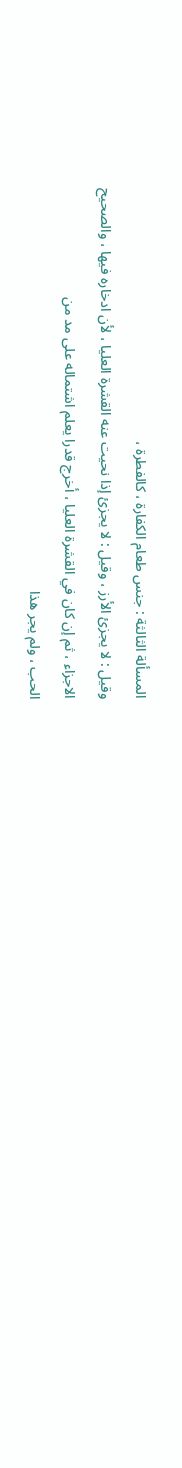المسألة الثالثة : جنس طعام الكفارة ، كالفطرة ،
وقيل : لا يجزئ الأرز ، وقيل : لا يجزئ إذا نحيت عنه القشرة العليا ، لأن ادخاره فيها ، والصحيح
الاجزاء ، ثم إن كان في القشرة العليا ، أخرج قدرا يعلم اشتماله على مد من
الحب ، ولم يجر هذا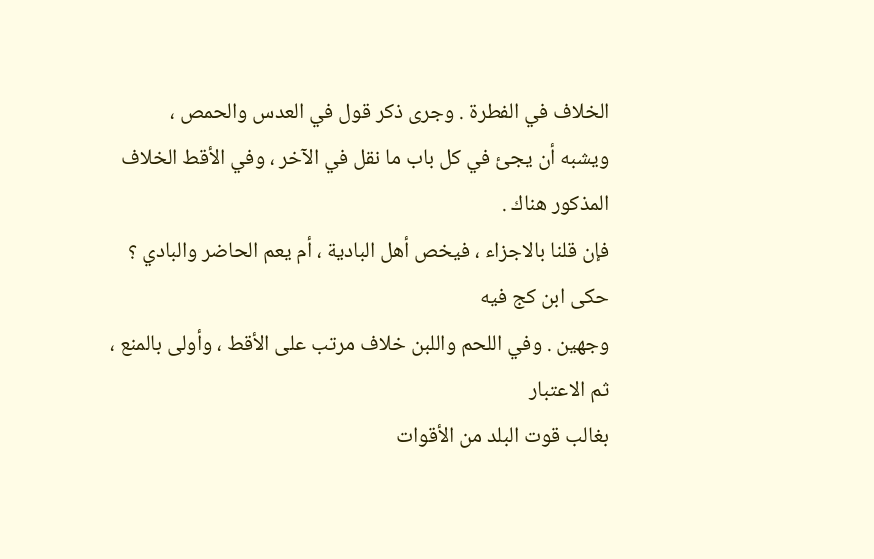الخلاف في الفطرة . وجرى ذكر قول في العدس والحمص ،
ويشبه أن يجئ في كل باب ما نقل في الآخر ، وفي الأقط الخلاف المذكور هناك .
فإن قلنا بالاجزاء ، فيخص أهل البادية ، أم يعم الحاضر والبادي ؟ حكى ابن كج فيه
وجهين . وفي اللحم واللبن خلاف مرتب على الأقط ، وأولى بالمنع ، ثم الاعتبار
بغالب قوت البلد من الأقوات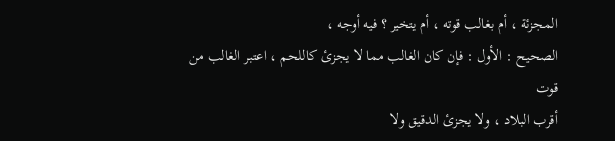المجزئة ، أم بغالب قوته ، أم يتخير ؟ فيه أوجه ،
الصحيح : الأول : فإن كان الغالب مما لا يجزئ كاللحم ، اعتبر الغالب من قوت
أقرب البلاد ، ولا يجزئ الدقيق ولا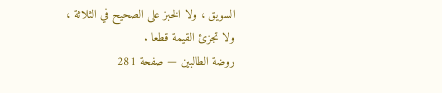السويق ، ولا الخبز على الصحيح في الثلاثة ،
ولا تجزئ القيمة قطعا .
روضة الطالبين — صفحة 281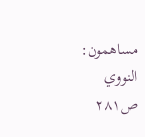مساهمون: النووي
ص٢٨١